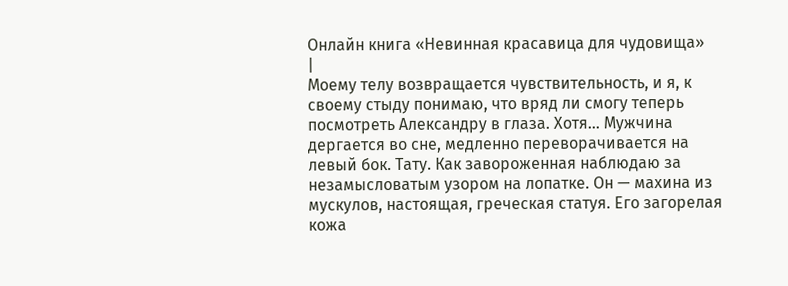Онлайн книга «Невинная красавица для чудовища»
|
Моему телу возвращается чувствительность, и я, к своему стыду понимаю, что вряд ли смогу теперь посмотреть Александру в глаза. Хотя… Мужчина дергается во сне, медленно переворачивается на левый бок. Тату. Как завороженная наблюдаю за незамысловатым узором на лопатке. Он — махина из мускулов, настоящая, греческая статуя. Его загорелая кожа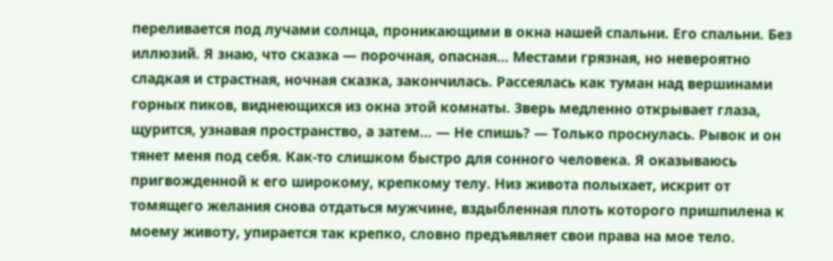переливается под лучами солнца, проникающими в окна нашей спальни. Его спальни. Без иллюзий. Я знаю, что сказка — порочная, опасная… Местами грязная, но невероятно сладкая и страстная, ночная сказка, закончилась. Рассеялась как туман над вершинами горных пиков, виднеющихся из окна этой комнаты. Зверь медленно открывает глаза, щурится, узнавая пространство, а затем… — Не спишь? — Только проснулась. Рывок и он тянет меня под себя. Как-то слишком быстро для сонного человека. Я оказываюсь пригвожденной к его широкому, крепкому телу. Низ живота полыхает, искрит от томящего желания снова отдаться мужчине, вздыбленная плоть которого пришпилена к моему животу, упирается так крепко, словно предъявляет свои права на мое тело.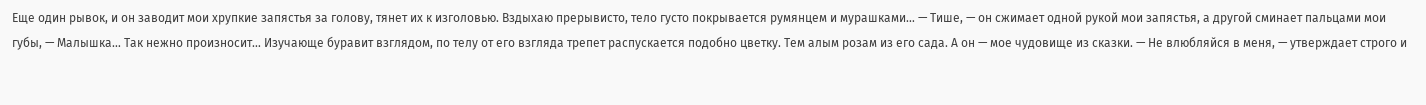Еще один рывок, и он заводит мои хрупкие запястья за голову, тянет их к изголовью. Вздыхаю прерывисто, тело густо покрывается румянцем и мурашками… — Тише, — он сжимает одной рукой мои запястья, а другой сминает пальцами мои губы, — Малышка… Так нежно произносит… Изучающе буравит взглядом, по телу от его взгляда трепет распускается подобно цветку. Тем алым розам из его сада. А он — мое чудовище из сказки. — Не влюбляйся в меня, — утверждает строго и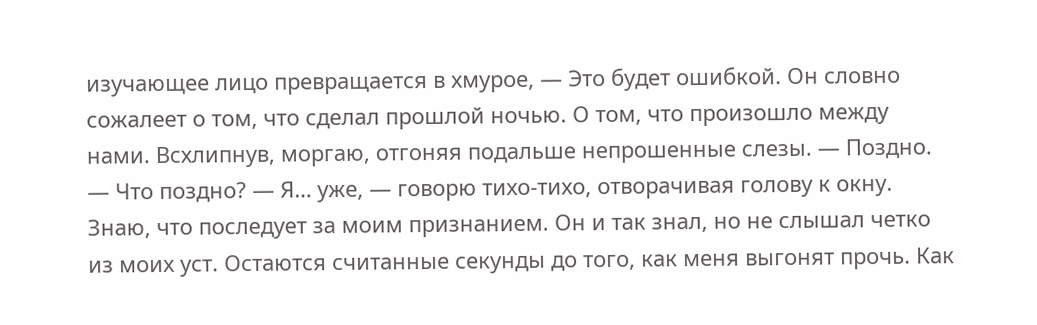изучающее лицо превращается в хмурое, — Это будет ошибкой. Он словно сожалеет о том, что сделал прошлой ночью. О том, что произошло между нами. Всхлипнув, моргаю, отгоняя подальше непрошенные слезы. — Поздно. — Что поздно? — Я… уже, — говорю тихо-тихо, отворачивая голову к окну. Знаю, что последует за моим признанием. Он и так знал, но не слышал четко из моих уст. Остаются считанные секунды до того, как меня выгонят прочь. Как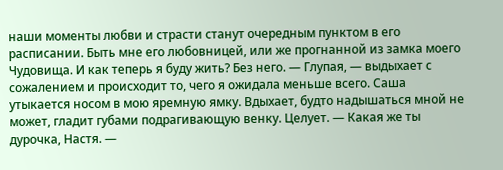наши моменты любви и страсти станут очередным пунктом в его расписании. Быть мне его любовницей, или же прогнанной из замка моего Чудовища. И как теперь я буду жить? Без него. — Глупая, — выдыхает с сожалением и происходит то, чего я ожидала меньше всего. Саша утыкается носом в мою яремную ямку. Вдыхает, будто надышаться мной не может, гладит губами подрагивающую венку. Целует. — Какая же ты дурочка, Настя. —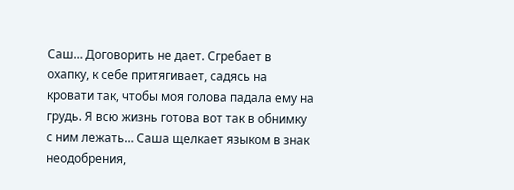Саш… Договорить не дает. Сгребает в охапку, к себе притягивает, садясь на кровати так, чтобы моя голова падала ему на грудь. Я всю жизнь готова вот так в обнимку с ним лежать… Саша щелкает языком в знак неодобрения,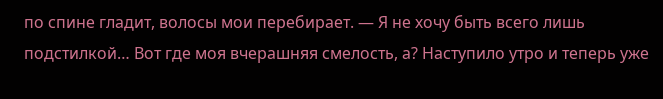по спине гладит, волосы мои перебирает. — Я не хочу быть всего лишь подстилкой… Вот где моя вчерашняя смелость, а? Наступило утро и теперь уже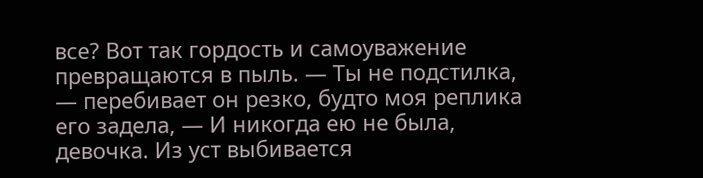все? Вот так гордость и самоуважение превращаются в пыль. — Ты не подстилка, — перебивает он резко, будто моя реплика его задела, — И никогда ею не была, девочка. Из уст выбивается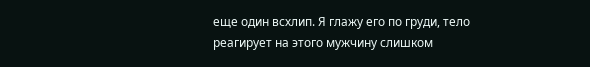еще один всхлип. Я глажу его по груди, тело реагирует на этого мужчину слишком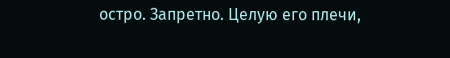остро. Запретно. Целую его плечи,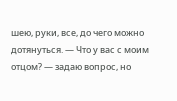шею, руки, все, до чего можно дотянуться. — Что у вас с моим отцом? — задаю вопрос, но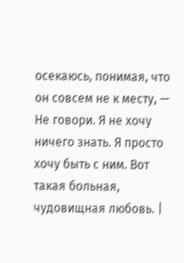осекаюсь, понимая, что он совсем не к месту, — Не говори. Я не хочу ничего знать. Я просто хочу быть с ним. Вот такая больная, чудовищная любовь. |